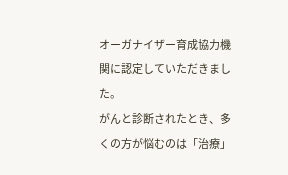オーガナイザー育成協力機関に認定していただきました。
がんと診断されたとき、多くの方が悩むのは「治療」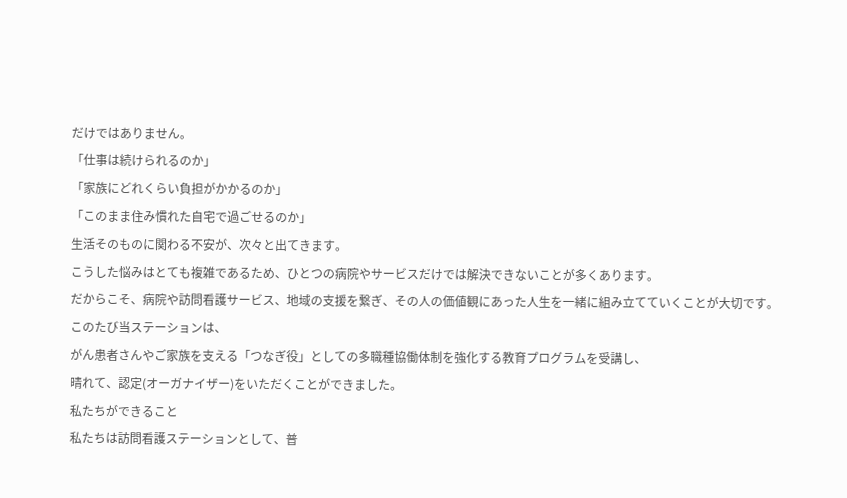だけではありません。
「仕事は続けられるのか」
「家族にどれくらい負担がかかるのか」
「このまま住み慣れた自宅で過ごせるのか」
生活そのものに関わる不安が、次々と出てきます。
こうした悩みはとても複雑であるため、ひとつの病院やサービスだけでは解決できないことが多くあります。
だからこそ、病院や訪問看護サービス、地域の支援を繋ぎ、その人の価値観にあった人生を一緒に組み立てていくことが大切です。
このたび当ステーションは、
がん患者さんやご家族を支える「つなぎ役」としての多職種協働体制を強化する教育プログラムを受講し、
晴れて、認定(オーガナイザー)をいただくことができました。
私たちができること
私たちは訪問看護ステーションとして、普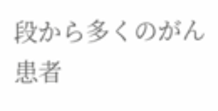段から多くのがん患者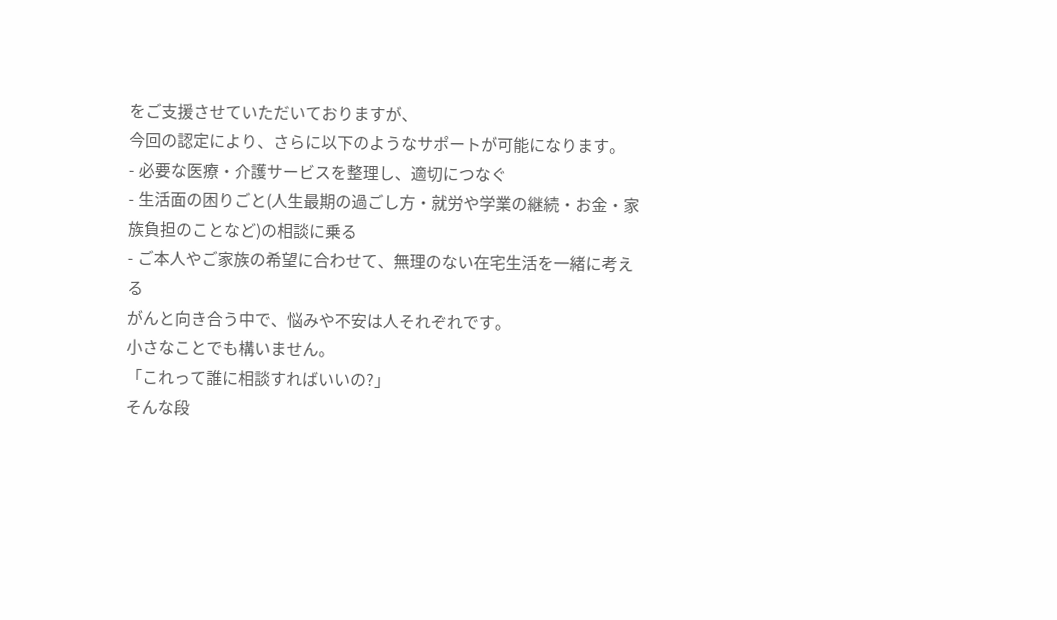をご支援させていただいておりますが、
今回の認定により、さらに以下のようなサポートが可能になります。
- 必要な医療・介護サービスを整理し、適切につなぐ
- 生活面の困りごと(人生最期の過ごし方・就労や学業の継続・お金・家族負担のことなど)の相談に乗る
- ご本人やご家族の希望に合わせて、無理のない在宅生活を一緒に考える
がんと向き合う中で、悩みや不安は人それぞれです。
小さなことでも構いません。
「これって誰に相談すればいいの?」
そんな段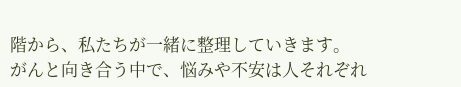階から、私たちが一緒に整理していきます。
がんと向き合う中で、悩みや不安は人それぞれ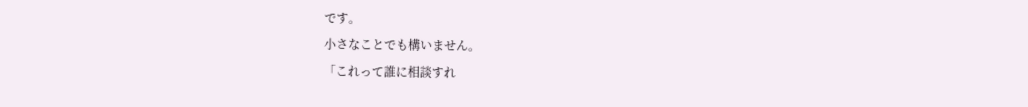です。
小さなことでも構いません。
「これって誰に相談すれ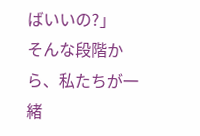ばいいの?」
そんな段階から、私たちが一緒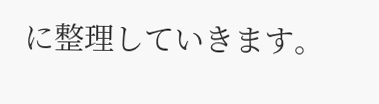に整理していきます。